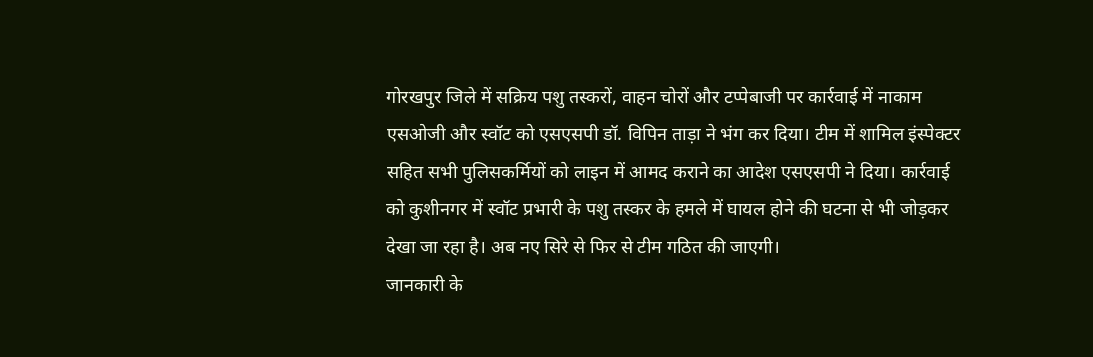गोरखपुर जिले में सक्रिय पशु तस्करों, वाहन चोरों और टप्पेबाजी पर कार्रवाई में नाकाम एसओजी और स्वॉट को एसएसपी डॉ. विपिन ताड़ा ने भंग कर दिया। टीम में शामिल इंस्पेक्टर सहित सभी पुलिसकर्मियों को लाइन में आमद कराने का आदेश एसएसपी ने दिया। कार्रवाई को कुशीनगर में स्वॉट प्रभारी के पशु तस्कर के हमले में घायल होने की घटना से भी जोड़कर देखा जा रहा है। अब नए सिरे से फिर से टीम गठित की जाएगी।
जानकारी के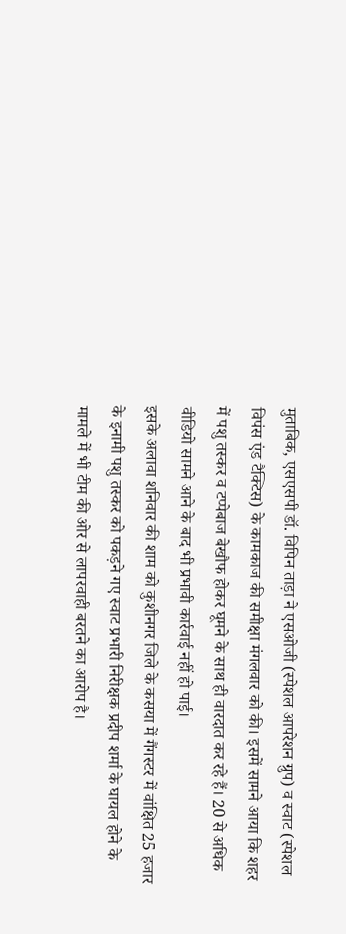मुताबिक, एसएसपी डॉ. विपिन ताड़ा ने एसओजी (स्पेशल आपरेशन ग्रुप) व स्वाट (स्पेशल विपंस एंड टैक्टिस) के कामकाज की समीक्षा मंगलवार को की। इसमें सामने आया कि शहर में पशु तस्कर व टप्पेबाज बेखौफ होकर घूमने के साथ ही वारदात कर रहे हैं। 20 से अधिक वीडियो सामने आने के बाद भी प्रभावी कार्रवाई नहीं हो पाई।
इसके अलावा शनिवार की शाम को कुशीनगर जिले के कसया में गैंगस्टर में वांक्षित 25 हजार के इनामी पशु तस्कर को पकड़ने गए स्वाट प्रभारी निरीक्षक प्रदीप शर्मा के घायल होने के मामले में भी टीम की ओर से लापरवाही बरतने का आरोप है।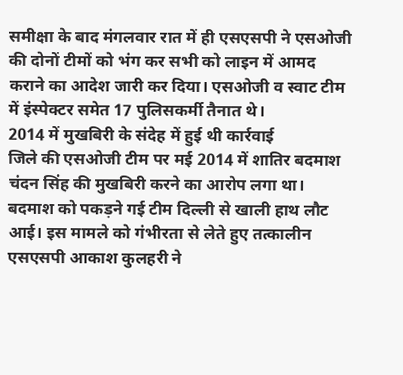समीक्षा के बाद मंगलवार रात में ही एसएसपी ने एसओजी की दोनों टीमों को भंग कर सभी को लाइन में आमद कराने का आदेश जारी कर दिया। एसओजी व स्वाट टीम में इंस्पेक्टर समेत 17 पुलिसकर्मी तैनात थे।
2014 में मुखबिरी के संदेह में हुई थी कार्रवाई
जिले की एसओजी टीम पर मई 2014 में शातिर बदमाश चंदन सिंह की मुखबिरी करने का आरोप लगा था। बदमाश को पकड़ने गई टीम दिल्ली से खाली हाथ लौट आई। इस मामले को गंभीरता से लेते हुए तत्कालीन एसएसपी आकाश कुलहरी ने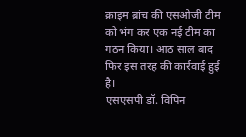क्राइम ब्रांच की एसओजी टीम को भंग कर एक नई टीम का गठन किया। आठ साल बाद फिर इस तरह की कार्रवाई हुई है।
एसएसपी डॉ. विपिन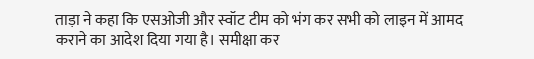ताड़ा ने कहा कि एसओजी और स्वॉट टीम को भंग कर सभी को लाइन में आमद कराने का आदेश दिया गया है। समीक्षा कर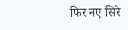फिर नए सिरे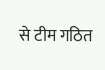से टीम गठित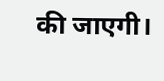की जाएगी।